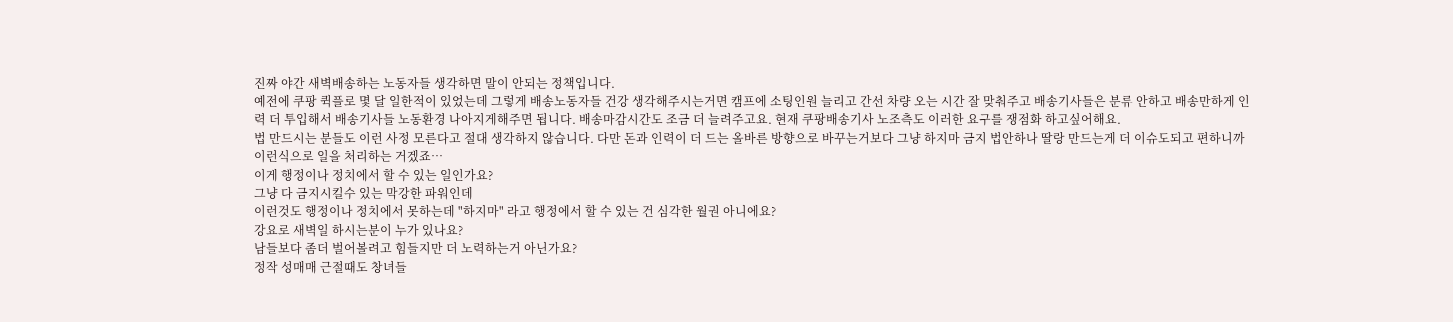진짜 야간 새벽배송하는 노동자들 생각하면 말이 안되는 정책입니다.
예전에 쿠팡 퀵플로 몇 달 일한적이 있었는데 그렇게 배송노동자들 건강 생각해주시는거면 캠프에 소팅인원 늘리고 간선 차량 오는 시간 잘 맞춰주고 배송기사들은 분류 안하고 배송만하게 인력 더 투입해서 배송기사들 노동환경 나아지게해주면 됩니다. 배송마감시간도 조금 더 늘려주고요. 현재 쿠팡배송기사 노조측도 이러한 요구를 쟁점화 하고싶어해요.
법 만드시는 분들도 이런 사정 모른다고 절대 생각하지 않습니다. 다만 돈과 인력이 더 드는 올바른 방향으로 바꾸는거보다 그냥 하지마 금지 법안하나 딸랑 만드는게 더 이슈도되고 편하니까 이런식으로 일을 처리하는 거겠죠…
이게 행정이나 정치에서 할 수 있는 일인가요?
그냥 다 금지시킬수 있는 막강한 파워인데
이런것도 행정이나 정치에서 못하는데 "하지마" 라고 행정에서 할 수 있는 건 심각한 월권 아니에요?
강요로 새벽일 하시는분이 누가 있나요?
남들보다 좀더 벌어볼려고 힘들지만 더 노력하는거 아닌가요?
정작 성매매 근절때도 창녀들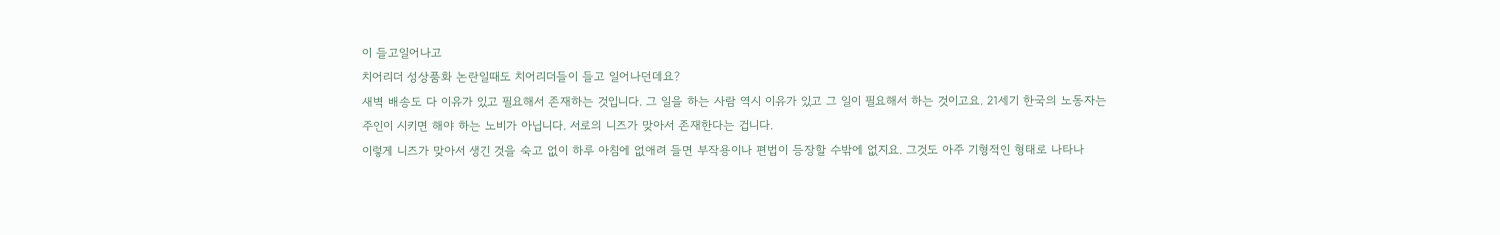이 들고일어나고
치어리더 성상품화 논란일때도 치어리더들이 들고 일어나던데요?
새벽 배송도 다 이유가 있고 필요해서 존재하는 것입니다. 그 일을 하는 사람 역시 이유가 있고 그 일이 필요해서 하는 것이고요. 21세기 한국의 노동자는 주인이 시키면 해야 하는 노비가 아닙니다. 서로의 니즈가 맞아서 존재한다는 겁니다.
이렇게 니즈가 맞아서 생긴 것을 숙고 없이 하루 아침에 없애려 들면 부작용이나 편법이 등장할 수밖에 없지요. 그것도 아주 기형적인 형태로 나타나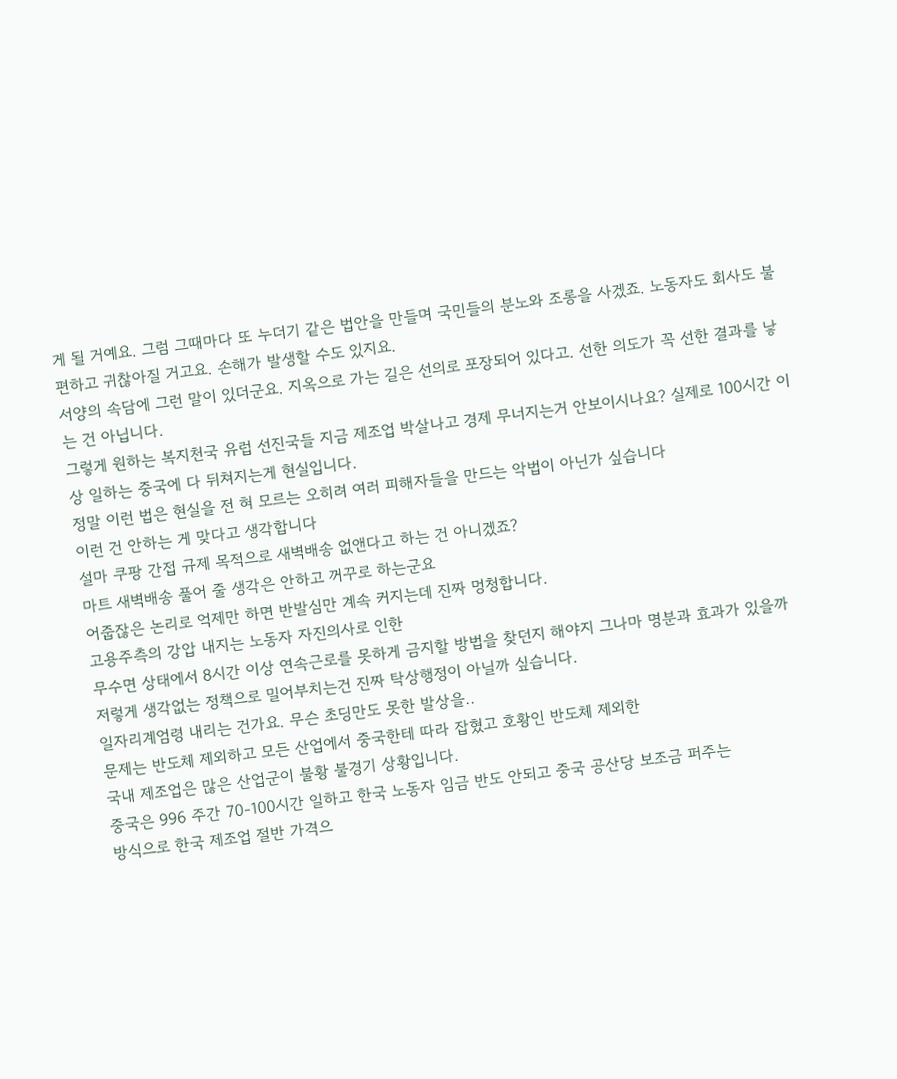게 될 거예요. 그럼 그때마다 또 누더기 같은 법안을 만들며 국민들의 분노와 조롱을 사겠죠. 노동자도 회사도 불편하고 귀찮아질 거고요. 손해가 발생할 수도 있지요.
서양의 속담에 그런 말이 있더군요. 지옥으로 가는 길은 선의로 포장되어 있다고. 선한 의도가 꼭 선한 결과를 낳는 건 아닙니다.
그렇게 원하는 복지천국 유럽 선진국들 지금 제조업 박살나고 경제 무너지는거 안보이시나요? 실제로 100시간 이상 일하는 중국에 다 뒤쳐지는게 현실입니다.
정말 이런 법은 현실을 전 혀 모르는 오히려 여러 피해자들을 만드는 악법이 아닌가 싶습니다
이런 건 안하는 게 맞다고 생각합니다
설마 쿠팡 간접 규제 목적으로 새벽배송 없앤다고 하는 건 아니겠죠?
마트 새벽배송 풀어 줄 생각은 안하고 꺼꾸로 하는군요
어줍잖은 논리로 억제만 하면 반발심만 계속 커지는데 진짜 멍청합니다.
고용주측의 강압 내지는 노동자 자진의사로 인한
무수면 상태에서 8시간 이상 연속근로를 못하게 금지할 방법을 찾던지 해야지 그나마 명분과 효과가 있을까
저렇게 생각없는 정책으로 밀어부치는건 진짜 탁상행정이 아닐까 싶습니다.
일자리계엄령 내리는 건가요. 무슨 초딩만도 못한 발상을..
문제는 반도체 제외하고 모든 산업에서 중국한테 따라 잡혔고 호황인 반도체 제외한
국내 제조업은 많은 산업군이 불황 불경기 상황입니다.
중국은 996 주간 70-100시간 일하고 한국 노동자 임금 반도 안되고 중국 공산당 보조금 퍼주는
방식으로 한국 제조업 절반 가격으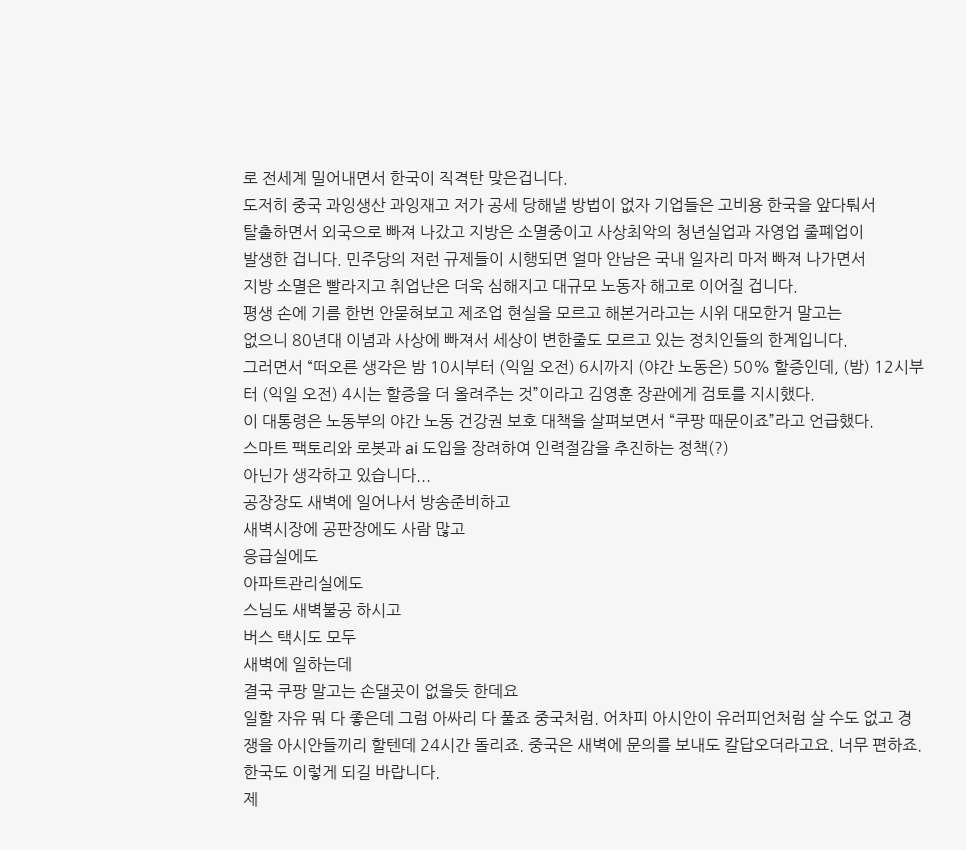로 전세계 밀어내면서 한국이 직격탄 맞은겁니다.
도저히 중국 과잉생산 과잉재고 저가 공세 당해낼 방법이 없자 기업들은 고비용 한국을 앞다퉈서
탈출하면서 외국으로 빠져 나갔고 지방은 소멸중이고 사상최악의 청년실업과 자영업 줄폐업이
발생한 겁니다. 민주당의 저런 규제들이 시행되면 얼마 안남은 국내 일자리 마저 빠져 나가면서
지방 소멸은 빨라지고 취업난은 더욱 심해지고 대규모 노동자 해고로 이어질 겁니다.
평생 손에 기름 한번 안묻혀보고 제조업 현실을 모르고 해본거라고는 시위 대모한거 말고는
없으니 80년대 이념과 사상에 빠져서 세상이 변한줄도 모르고 있는 정치인들의 한계입니다.
그러면서 “떠오른 생각은 밤 10시부터 (익일 오전) 6시까지 (야간 노동은) 50% 할증인데, (밤) 12시부터 (익일 오전) 4시는 할증을 더 올려주는 것”이라고 김영훈 장관에게 검토를 지시했다.
이 대통령은 노동부의 야간 노동 건강권 보호 대책을 살펴보면서 “쿠팡 때문이죠”라고 언급했다.
스마트 팩토리와 로봇과 ai 도입을 장려하여 인력절감을 추진하는 정책(?)
아닌가 생각하고 있습니다...
공장장도 새벽에 일어나서 방송준비하고
새벽시장에 공판장에도 사람 많고
응급실에도
아파트관리실에도
스님도 새벽불공 하시고
버스 택시도 모두
새벽에 일하는데
결국 쿠팡 말고는 손댈곳이 없을듯 한데요
일할 자유 뭐 다 좋은데 그럼 아싸리 다 풀죠 중국처럼. 어차피 아시안이 유러피언처럼 살 수도 없고 경쟁을 아시안들끼리 할텐데 24시간 돌리죠. 중국은 새벽에 문의를 보내도 칼답오더라고요. 너무 편하죠. 한국도 이렇게 되길 바랍니다.
제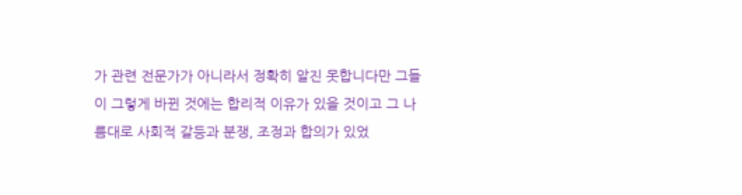가 관련 전문가가 아니라서 정확히 알진 못합니다만 그들이 그렇게 바뀐 것에는 합리적 이유가 있을 것이고 그 나름대로 사회적 갈등과 분쟁, 조정과 합의가 있었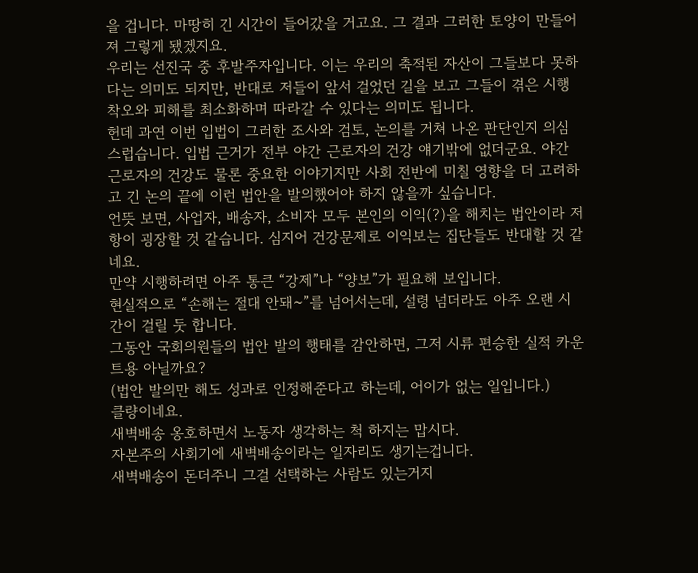을 겁니다. 마땅히 긴 시간이 들어갔을 거고요. 그 결과 그러한 토양이 만들어져 그렇게 됐겠지요.
우리는 선진국 중 후발주자입니다. 이는 우리의 축적된 자산이 그들보다 못하다는 의미도 되지만, 반대로 저들이 앞서 걸었던 길을 보고 그들이 겪은 시행착오와 피해를 최소화하며 따라갈 수 있다는 의미도 됩니다.
헌데 과연 이번 입법이 그러한 조사와 검토, 논의를 거쳐 나온 판단인지 의심스럽습니다. 입법 근거가 전부 야간 근로자의 건강 얘기밖에 없더군요. 야간 근로자의 건강도 물론 중요한 이야기지만 사회 전반에 미칠 영향을 더 고려하고 긴 논의 끝에 이런 법안을 발의했어야 하지 않을까 싶습니다.
언뜻 보면, 사업자, 배송자, 소비자 모두 본인의 이익(?)을 해치는 법안이라 저항이 굉장할 것 같습니다. 심지어 건강문제로 이익보는 집단들도 반대할 것 같네요.
만약 시행하려면 아주 통큰 “강제”나 “양보”가 필요해 보입니다.
현실적으로 “손해는 절대 안돼~”를 넘어서는데, 설령 넘더라도 아주 오랜 시간이 걸릴 둣 합니다.
그동안 국회의원들의 법안 발의 행태를 감안하면, 그저 시류 편승한 실적 카운트용 아닐까요?
(법안 발의만 해도 성과로 인정해준다고 하는데, 어이가 없는 일입니다.)
클량이네요.
새벽배송 옹호하면서 노동자 생각하는 척 하지는 맙시다.
자본주의 사회기에 새벽배송이라는 일자리도 생기는겁니다.
새벽배송이 돈더주니 그걸 선택하는 사람도 있는거지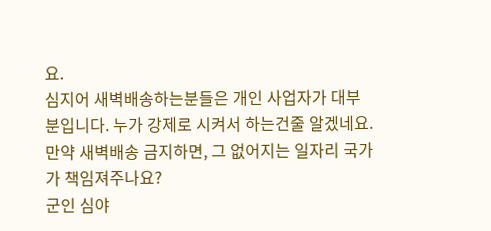요.
심지어 새벽배송하는분들은 개인 사업자가 대부분입니다. 누가 강제로 시켜서 하는건줄 알겠네요.
만약 새벽배송 금지하면, 그 없어지는 일자리 국가가 책임져주나요?
군인 심야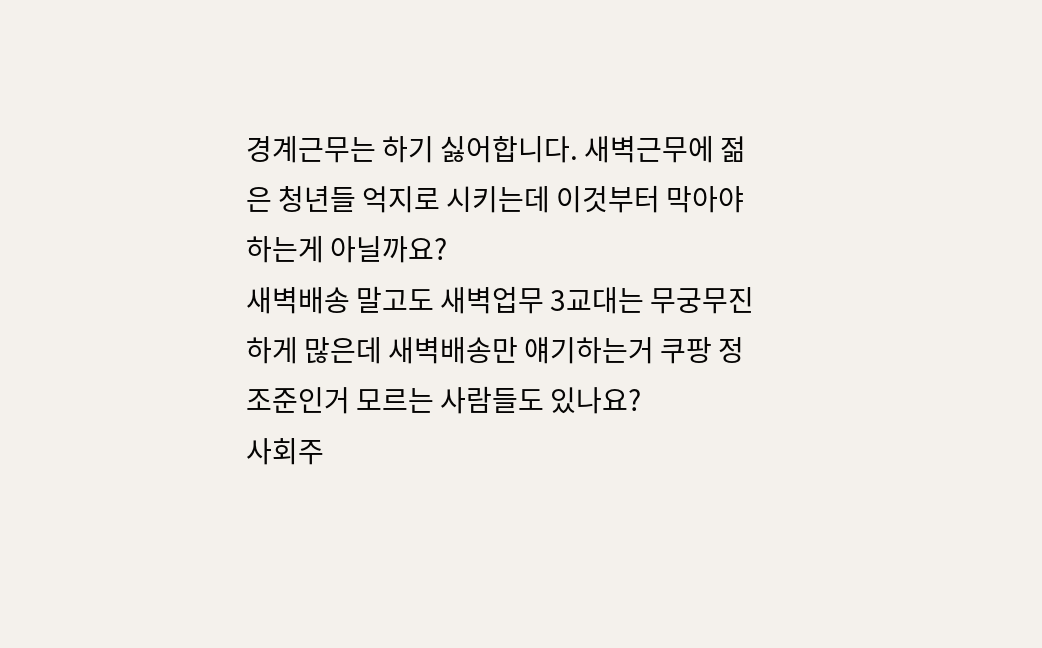경계근무는 하기 싫어합니다. 새벽근무에 젊은 청년들 억지로 시키는데 이것부터 막아야하는게 아닐까요?
새벽배송 말고도 새벽업무 3교대는 무궁무진하게 많은데 새벽배송만 얘기하는거 쿠팡 정조준인거 모르는 사람들도 있나요?
사회주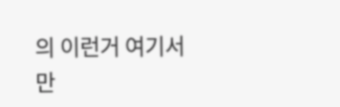의 이런거 여기서만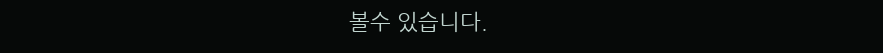볼수 있습니다.